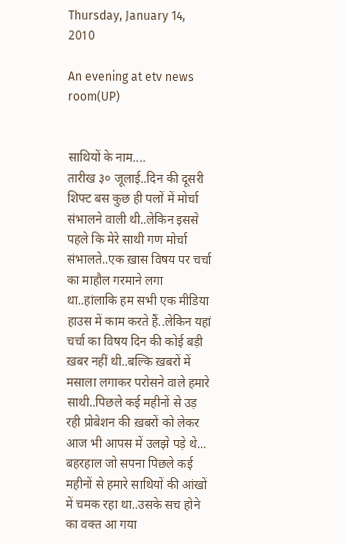Thursday, January 14, 2010

An evening at etv news room(UP)


साथियों के नाम....
तारीख ३० जूलाई..दिन की दूसरी शिफ्ट बस कुछ ही पलों में मोर्चा संभालने वाली थी..लेकिन इससे पहले कि मेरे साथी गण मोर्चा संभालते..एक ख़ास विषय पर चर्चा का माहौल गरमाने लगा था..हांलाकि हम सभी एक मीडिया हाउस में काम करते हैं..लेकिन यहां चर्चा का विषय दिन की कोई बड़ी ख़बर नहीं थी..बल्कि ख़बरों में मसाला लगाकर परोसने वाले हमारे साथी..पिछले कई महीनों से उड़ रही प्रोबेशन की ख़बरों को लेकर आज भी आपस में उलझे पड़े थे...
बहरहाल जो सपना पिछले कई महीनों से हमारे साथियों की आंखों में चमक रहा था..उसके सच होने का वक्त आ गया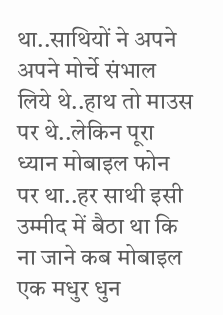था..साथियों ने अपने अपने मोर्चे संभाल लिये थे..हाथ तो माउस पर थे..लेकिन पूरा ध्यान मोबाइल फोन पर था..हर साथी इसी उम्मीद में बैठा था कि ना जाने कब मोबाइल एक मधुर धुन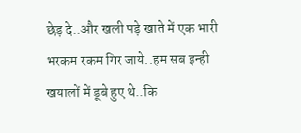छेड़ दे..और खली पड़े खाते में एक भारी भरकम रकम गिर जाये..हम सब इन्ही खयालों में डूबे हुए थे..कि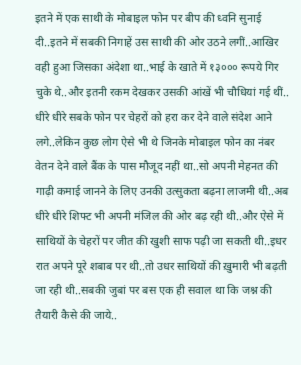इतने में एक साथी के मोबाइल फोन पर बीप की ध्वनि सुनाई दी..इतने में सबकी निगाहें उस साथी की ओर उठने लगीं..आखिर वही हुआ जिसका अंदेशा था..भाई के खाते में १३००० रूपये गिर चुके थे..और इतनी रकम देखकर उसकी आंखें भी चौधियां गई थीं..
धीरे धीरे सबके फोन पर चेहरों को हरा कर देने वाले संदेश आने लगे..लेकिन कुछ लोग ऐसे भी थे जिनके मोबाइल फोन का नंबर वेतन देने वाले बैंक के पास मौजूद नहीं था..सो अपनी मेहनत की गाढ़ी कमाई जानने के लिए उनकी उत्सुकता बढ़ना लाजमी थी..अब धीरे धीरे शिफ्ट भी अपनी मंजिल की ओर बढ़ रही थी..और ऐसे में साथियों के चेहरों पर जीत की खुशी साफ पढ़ी जा सकती थी..इधर रात अपने पूरे शबाब पर थी..तो उधर साथियों की ख़ुमारी भी बढ़ती जा रही थी..सबकी जुबां पर बस एक ही सवाल था कि जश्न की तैयारी कैसे की जाये..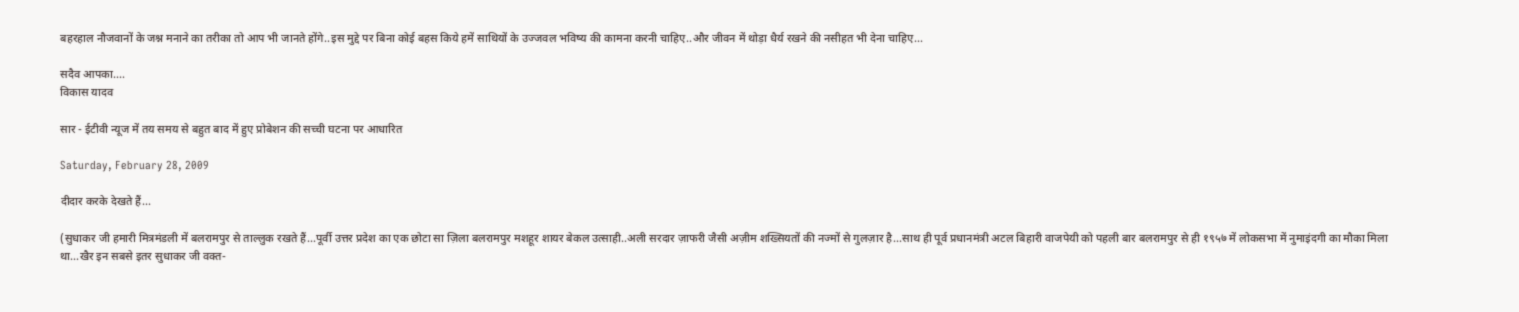बहरहाल नौजवानों के जश्न मनाने का तरीका तो आप भी जानते होंगे..इस मुद्दे पर बिना कोई बहस किये हमें साथियों के उज्जवल भविष्य की कामना करनी चाहिए..और जीवन में थोड़ा धैर्य रखने की नसीहत भी देना चाहिए...

सदैव आपका....
विकास यादव

सार - ईटीवी न्यूज में तय समय से बहुत बाद में हुए प्रोबेशन की सच्ची घटना पर आधारित

Saturday, February 28, 2009

दीदार करके देखते हैं...

(सुधाकर जी हमारी मित्रमंडली में बलरामपुर से ताल्लुक रखते हैं...पूर्वी उत्तर प्रदेश का एक छोटा सा ज़िला बलरामपुर मशहूर शायर बेकल उत्साही..अली सरदार ज़ाफरी जैसी अज़ीम शख्सियतों की नज्मों से गुलज़ार है...साथ ही पूर्व प्रधानमंत्री अटल बिहारी वाजपेयी को पहली बार बलरामपुर से ही १९५७ में लोकसभा में नुमाइंदगी का मौका मिला था...खैर इन सबसे इतर सुधाकर जी वक्त-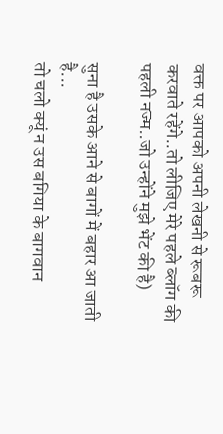वक्त पर आपको अपनी लेखनी से रूबरू करवाते रहेंगे..तो लीजिए मेरे पहले ब्लॉग की पहली नज्म..जो उन्होंने मुझे भेंट की है)

सुना है उसके आने से बागों में बहार आ जाती है...
तो चलो क्यूं न उस बगिया के बागवान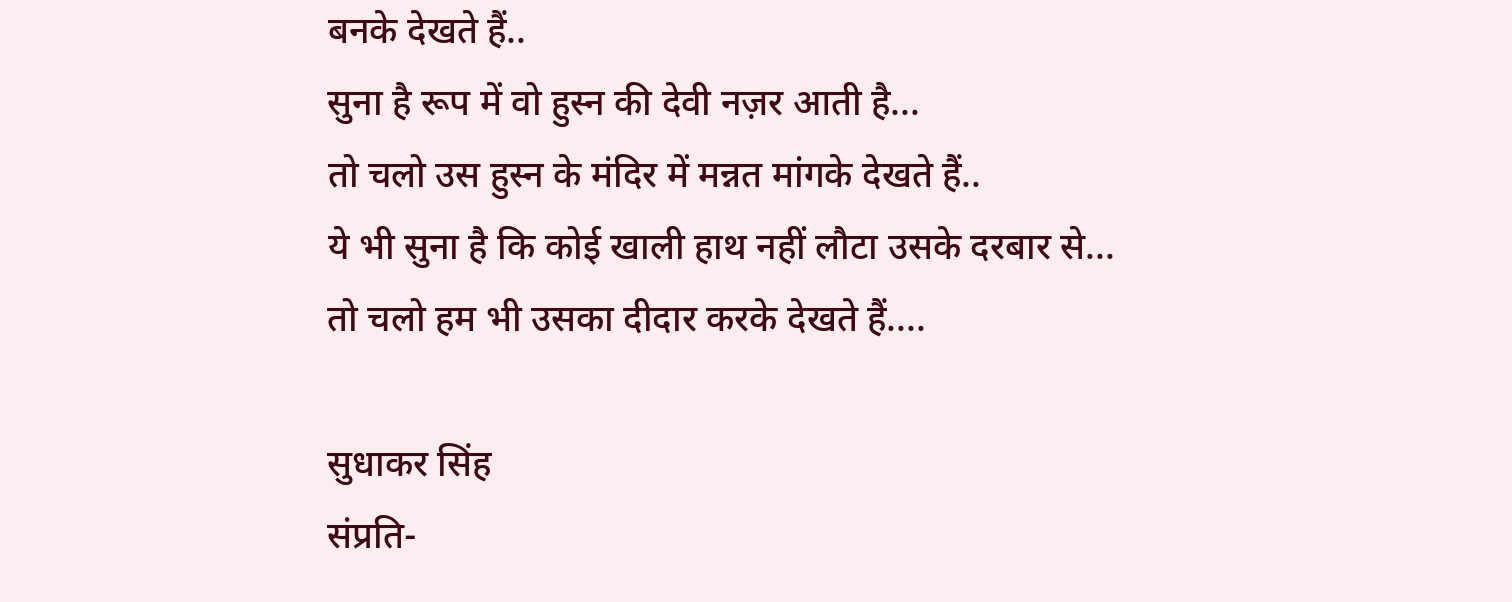बनके देखते हैं..
सुना है रूप में वो हुस्न की देवी नज़र आती है...
तो चलो उस हुस्न के मंदिर में मन्नत मांगके देखते हैं..
ये भी सुना है कि कोई खाली हाथ नहीं लौटा उसके दरबार से...
तो चलो हम भी उसका दीदार करके देखते हैं....

सुधाकर सिंह
संप्रति-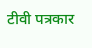टीवी पत्रकार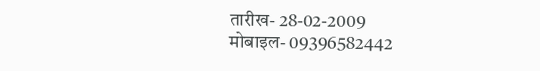तारीख- 28-02-2009
मोबाइल- 09396582442